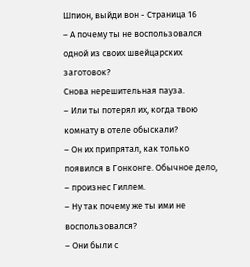Шпион, выйди вон - Страница 16
– А почему ты не воспользовался одной из своих швейцарских заготовок?
Снова нерешительная пауза.
– Или ты потерял их, когда твою комнату в отеле обыскали?
– Он их припрятал, как только появился в Гонконге. Обычное дело, – произнес Гиллем.
– Ну так почему же ты ими не воспользовался?
– Они были с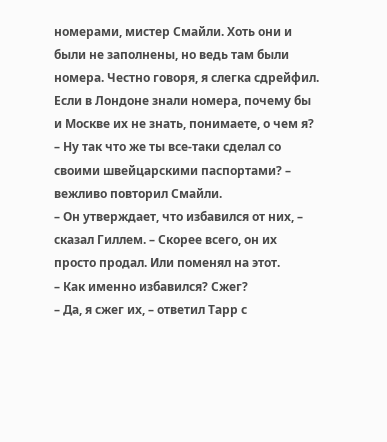номерами, мистер Смайли. Хоть они и были не заполнены, но ведь там были номера. Честно говоря, я слегка сдрейфил. Если в Лондоне знали номера, почему бы и Москве их не знать, понимаете, о чем я?
– Ну так что же ты все-таки сделал со своими швейцарскими паспортами? – вежливо повторил Смайли.
– Он утверждает, что избавился от них, – сказал Гиллем. – Скорее всего, он их просто продал. Или поменял на этот.
– Как именно избавился? Сжег?
– Да, я сжег их, – ответил Тарр с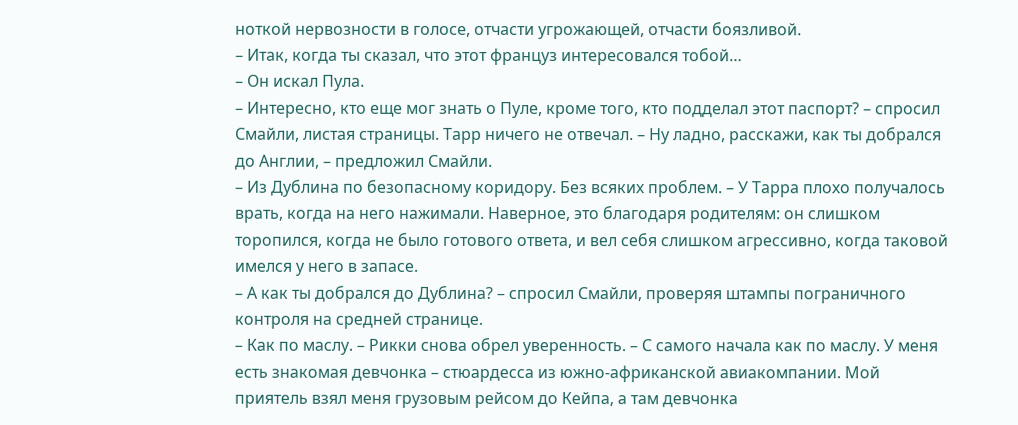ноткой нервозности в голосе, отчасти угрожающей, отчасти боязливой.
– Итак, когда ты сказал, что этот француз интересовался тобой…
– Он искал Пула.
– Интересно, кто еще мог знать о Пуле, кроме того, кто подделал этот паспорт? – спросил Смайли, листая страницы. Тарр ничего не отвечал. – Ну ладно, расскажи, как ты добрался до Англии, – предложил Смайли.
– Из Дублина по безопасному коридору. Без всяких проблем. – У Тарра плохо получалось врать, когда на него нажимали. Наверное, это благодаря родителям: он слишком торопился, когда не было готового ответа, и вел себя слишком агрессивно, когда таковой имелся у него в запасе.
– А как ты добрался до Дублина? – спросил Смайли, проверяя штампы пограничного контроля на средней странице.
– Как по маслу. – Рикки снова обрел уверенность. – С самого начала как по маслу. У меня есть знакомая девчонка – стюардесса из южно-африканской авиакомпании. Мой приятель взял меня грузовым рейсом до Кейпа, а там девчонка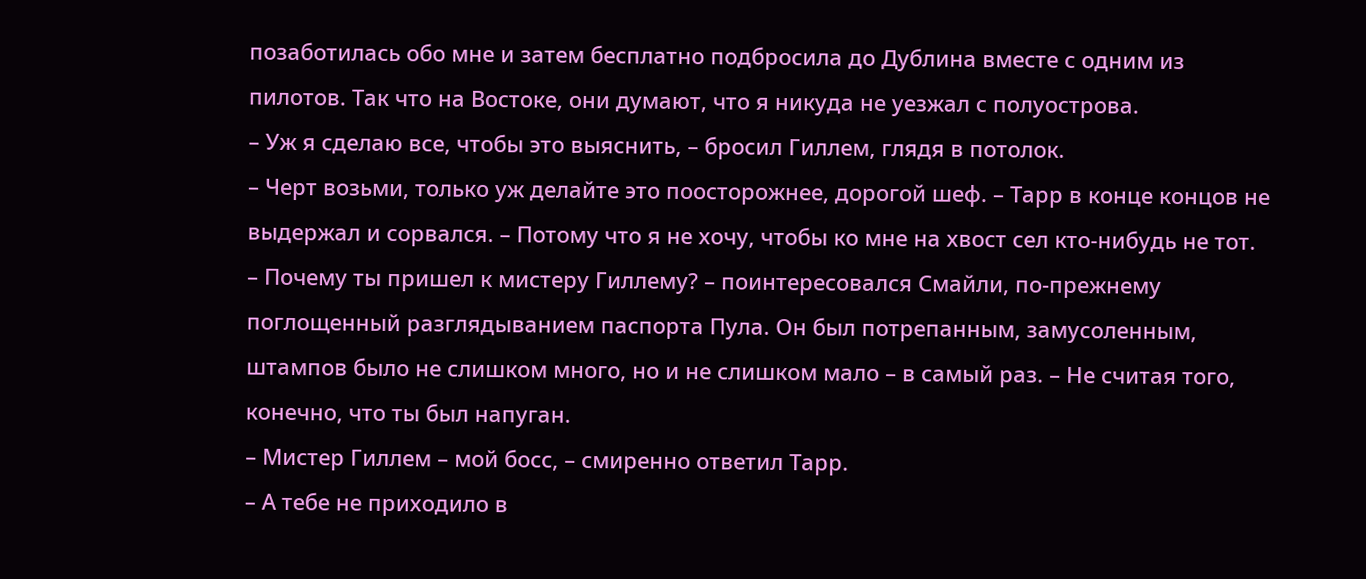позаботилась обо мне и затем бесплатно подбросила до Дублина вместе с одним из пилотов. Так что на Востоке, они думают, что я никуда не уезжал с полуострова.
– Уж я сделаю все, чтобы это выяснить, – бросил Гиллем, глядя в потолок.
– Черт возьми, только уж делайте это поосторожнее, дорогой шеф. – Тарр в конце концов не выдержал и сорвался. – Потому что я не хочу, чтобы ко мне на хвост сел кто-нибудь не тот.
– Почему ты пришел к мистеру Гиллему? – поинтересовался Смайли, по-прежнему поглощенный разглядыванием паспорта Пула. Он был потрепанным, замусоленным, штампов было не слишком много, но и не слишком мало – в самый раз. – Не считая того, конечно, что ты был напуган.
– Мистер Гиллем – мой босс, – смиренно ответил Тарр.
– А тебе не приходило в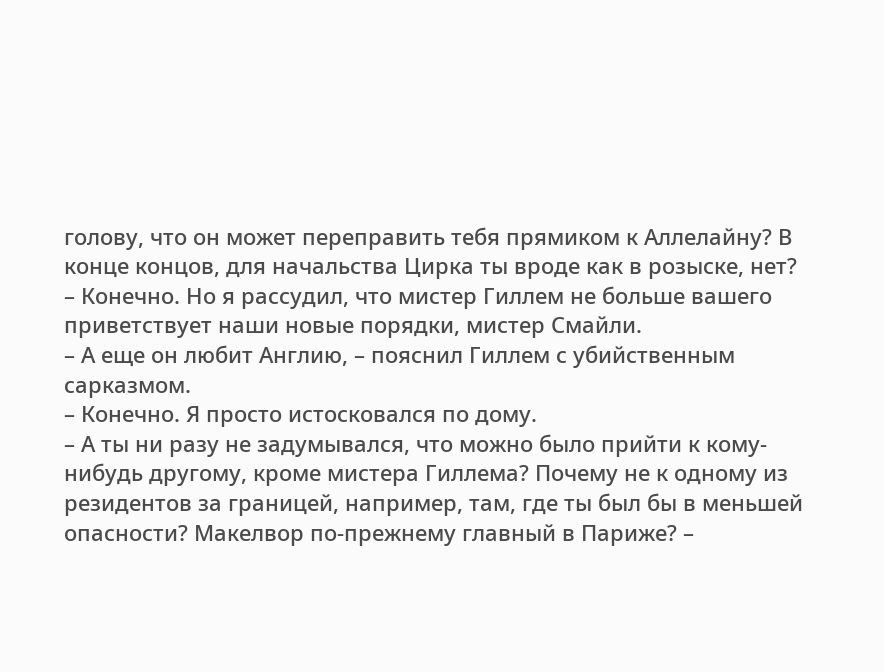голову, что он может переправить тебя прямиком к Аллелайну? В конце концов, для начальства Цирка ты вроде как в розыске, нет?
– Конечно. Но я рассудил, что мистер Гиллем не больше вашего приветствует наши новые порядки, мистер Смайли.
– А еще он любит Англию, – пояснил Гиллем с убийственным сарказмом.
– Конечно. Я просто истосковался по дому.
– А ты ни разу не задумывался, что можно было прийти к кому-нибудь другому, кроме мистера Гиллема? Почему не к одному из резидентов за границей, например, там, где ты был бы в меньшей опасности? Макелвор по-прежнему главный в Париже? –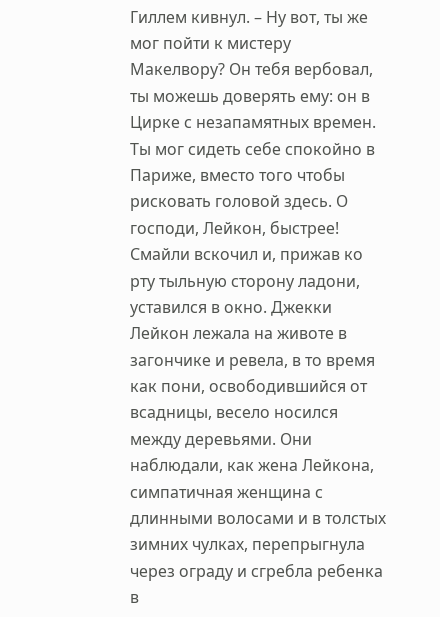Гиллем кивнул. – Ну вот, ты же мог пойти к мистеру Макелвору? Он тебя вербовал, ты можешь доверять ему: он в Цирке с незапамятных времен. Ты мог сидеть себе спокойно в Париже, вместо того чтобы рисковать головой здесь. О господи, Лейкон, быстрее!
Смайли вскочил и, прижав ко рту тыльную сторону ладони, уставился в окно. Джекки Лейкон лежала на животе в загончике и ревела, в то время как пони, освободившийся от всадницы, весело носился между деревьями. Они наблюдали, как жена Лейкона, симпатичная женщина с длинными волосами и в толстых зимних чулках, перепрыгнула через ограду и сгребла ребенка в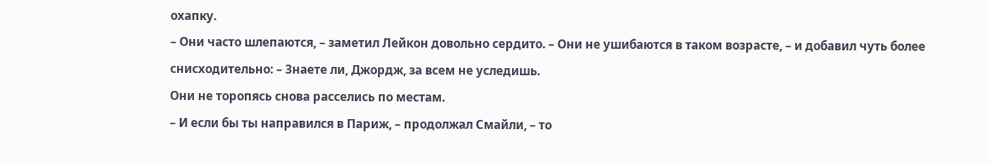охапку.
– Они часто шлепаются, – заметил Лейкон довольно сердито. – Они не ушибаются в таком возрасте, – и добавил чуть более снисходительно: – Знаете ли, Джордж, за всем не уследишь.
Они не торопясь снова расселись по местам.
– И если бы ты направился в Париж, – продолжал Смайли, – то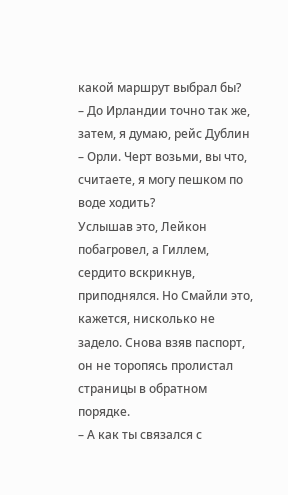какой маршрут выбрал бы?
– До Ирландии точно так же, затем, я думаю, рейс Дублин – Орли. Черт возьми, вы что, считаете, я могу пешком по воде ходить?
Услышав это, Лейкон побагровел, а Гиллем, сердито вскрикнув, приподнялся. Но Смайли это, кажется, нисколько не задело. Снова взяв паспорт, он не торопясь пролистал страницы в обратном порядке.
– А как ты связался с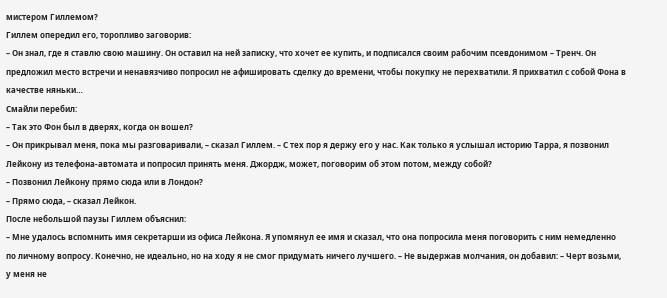мистером Гиллемом?
Гиллем опередил его, торопливо заговорив:
– Он знал, где я ставлю свою машину. Он оставил на ней записку, что хочет ее купить, и подписался своим рабочим псевдонимом – Тренч. Он предложил место встречи и ненавязчиво попросил не афишировать сделку до времени, чтобы покупку не перехватили. Я прихватил с собой Фона в качестве няньки…
Смайли перебил:
– Так это Фон был в дверях, когда он вошел?
– Он прикрывал меня, пока мы разговаривали, – сказал Гиллем. – С тех пор я держу его у нас. Как только я услышал историю Тарра, я позвонил Лейкону из телефона-автомата и попросил принять меня. Джордж, может, поговорим об этом потом, между собой?
– Позвонил Лейкону прямо сюда или в Лондон?
– Прямо сюда, – сказал Лейкон.
После небольшой паузы Гиллем объяснил:
– Мне удалось вспомнить имя секретарши из офиса Лейкона. Я упомянул ее имя и сказал, что она попросила меня поговорить с ним немедленно по личному вопросу. Конечно, не идеально, но на ходу я не смог придумать ничего лучшего. – Не выдержав молчания, он добавил: – Черт возьми, у меня не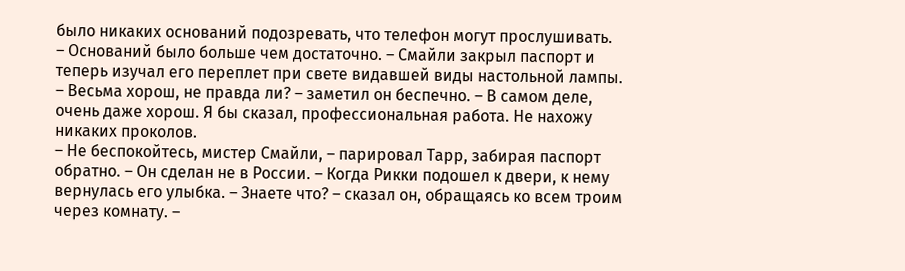было никаких оснований подозревать, что телефон могут прослушивать.
– Оснований было больше чем достаточно. – Смайли закрыл паспорт и теперь изучал его переплет при свете видавшей виды настольной лампы. – Весьма хорош, не правда ли? – заметил он беспечно. – В самом деле, очень даже хорош. Я бы сказал, профессиональная работа. Не нахожу никаких проколов.
– Не беспокойтесь, мистер Смайли, – парировал Тарр, забирая паспорт обратно. – Он сделан не в России. – Когда Рикки подошел к двери, к нему вернулась его улыбка. – Знаете что? – сказал он, обращаясь ко всем троим через комнату. –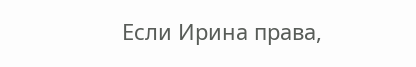Если Ирина права,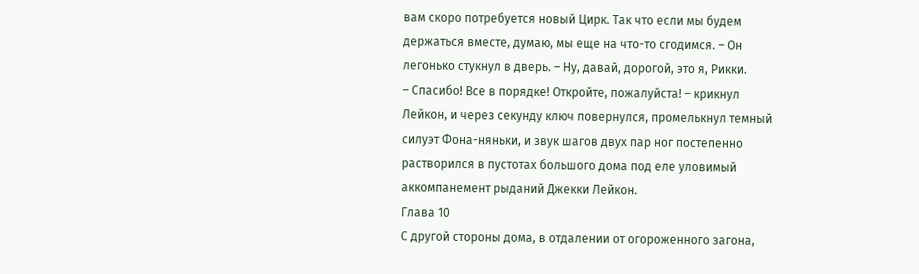вам скоро потребуется новый Цирк. Так что если мы будем держаться вместе, думаю, мы еще на что-то сгодимся. – Он легонько стукнул в дверь. – Ну, давай, дорогой, это я, Рикки.
– Спасибо! Все в порядке! Откройте, пожалуйста! – крикнул Лейкон, и через секунду ключ повернулся, промелькнул темный силуэт Фона-няньки, и звук шагов двух пар ног постепенно растворился в пустотах большого дома под еле уловимый аккомпанемент рыданий Джекки Лейкон.
Глава 10
С другой стороны дома, в отдалении от огороженного загона,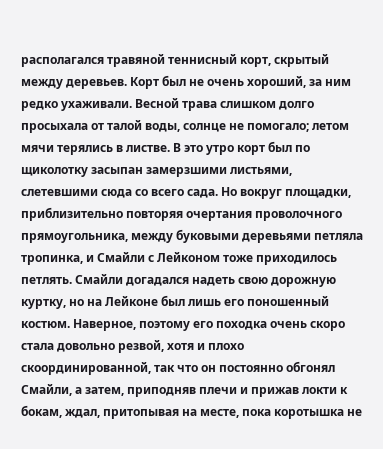располагался травяной теннисный корт, скрытый между деревьев. Корт был не очень хороший, за ним редко ухаживали. Весной трава слишком долго просыхала от талой воды, солнце не помогало; летом мячи терялись в листве. В это утро корт был по щиколотку засыпан замерзшими листьями, слетевшими сюда со всего сада. Но вокруг площадки, приблизительно повторяя очертания проволочного прямоугольника, между буковыми деревьями петляла тропинка, и Смайли с Лейконом тоже приходилось петлять. Смайли догадался надеть свою дорожную куртку, но на Лейконе был лишь его поношенный костюм. Наверное, поэтому его походка очень скоро стала довольно резвой, хотя и плохо скоординированной, так что он постоянно обгонял Смайли, а затем, приподняв плечи и прижав локти к бокам, ждал, притопывая на месте, пока коротышка не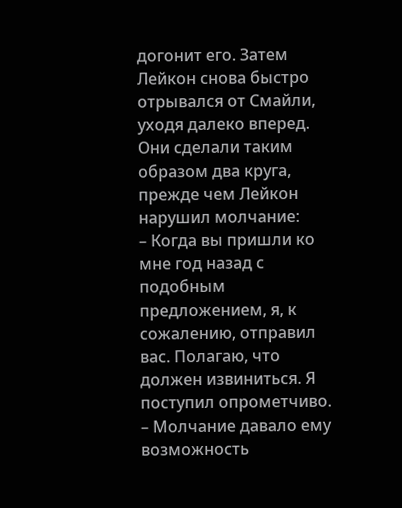догонит его. Затем Лейкон снова быстро отрывался от Смайли, уходя далеко вперед. Они сделали таким образом два круга, прежде чем Лейкон нарушил молчание:
– Когда вы пришли ко мне год назад с подобным предложением, я, к сожалению, отправил вас. Полагаю, что должен извиниться. Я поступил опрометчиво. – Молчание давало ему возможность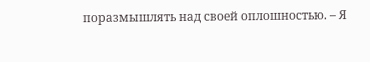поразмышлять над своей оплошностью. – Я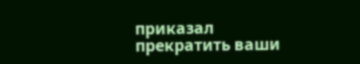приказал прекратить ваши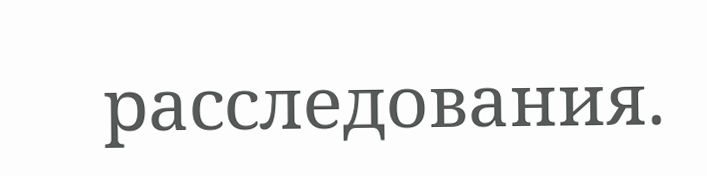расследования.